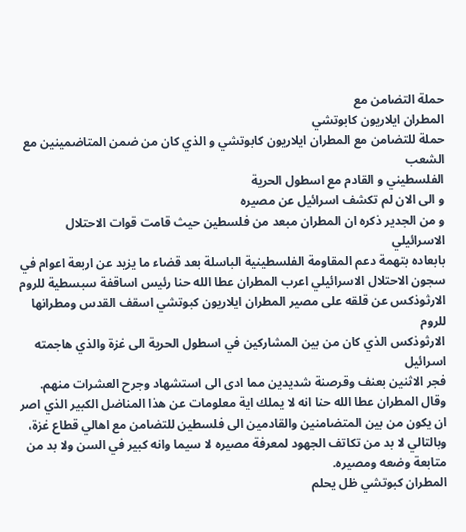حملة التضامن مع
المطران ايلاريون كابوتشي
حملة للتضامن مع المطران ايلاريون كابوتشي و الذي كان من ضمن المتاضمينين مع الشعب
الفلسطيني و القادم مع اسطول الحرية
و الى الان لم تكشف اسرائيل عن مصيره
و من الجدير ذكره ان المطران مبعد من فلسطين حيث قامت قوات الاحتلال الاسرائيلي
بابعاده بتهمة دعم المقاومة الفلسطينية الباسلة بعد قضاء ما يزيد عن اربعة اعوام في
سجون الاحتلال الاسرائيلي اعرب المطران عطا الله حنا رئيس اساقفة سبسطية للروم
الارثوذكس عن قلقه على مصير المطران ايلاريون كبوتشي اسقف القدس ومطرانها للروم
الارثوذكس الذي كان من بين المشاركين في اسطول الحرية الى غزة والذي هاجمته اسرائيل
فجر الاثنين بعنف وقرصنة شديدين مما ادى الى استشهاد وجرح العشرات منهم.
وقال المطران عطا الله حنا انه لا يملك اية معلومات عن هذا المناضل الكبير الذي اصر
ان يكون من بين المتضامنين والقادمين الى فلسطين للتضامن مع اهالي قطاع غزة،
وبالتالي لا بد من تكاتف الجهود لمعرفة مصيره لا سيما وانه كبير في السن ولا بد من
متابعة وضعه ومصيره.
المطران كبوتشي ظل يحلم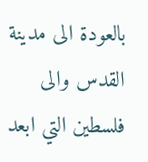بالعودة الى مدينة القدس والى فلسطين التي ابعد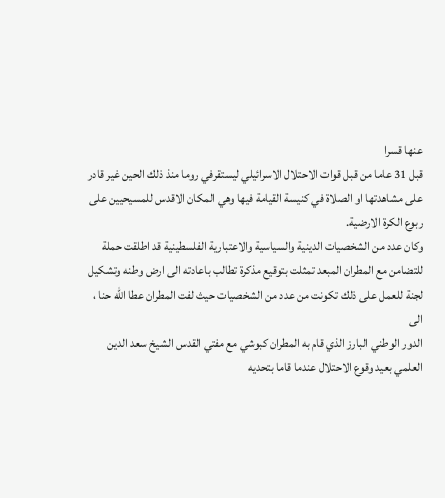عنها قسرا
قبل 31 عاما من قبل قوات الاحتلال الاسرائيلي ليستقرفي روما منذ ذلك الحين غير قادر
على مشاهدتها او الصلاة في كنيسة القيامة فيها وهي المكان الاقدس للمسيحيين على
ربوع الكرة الارضية.
وكان عدد من الشخصيات الدينية والسياسية والاعتبارية الفلسطينية قد اطلقت حملة
للتضامن مع المطران المبعد تمثلت بتوقيع مذكرة تطالب باعادته الى ارض وطنه وتشكيل
لجنة للعمل على ذلك تكونت من عدد من الشخصيات حيث لفت المطران عطا الله حنا ، الى
الدور الوطني البارز الذي قام به المطران كبوشي مع مفتي القدس الشيخ سعد الدين
العلمي بعيد وقوع الاحتلال عندما قاما بتحديه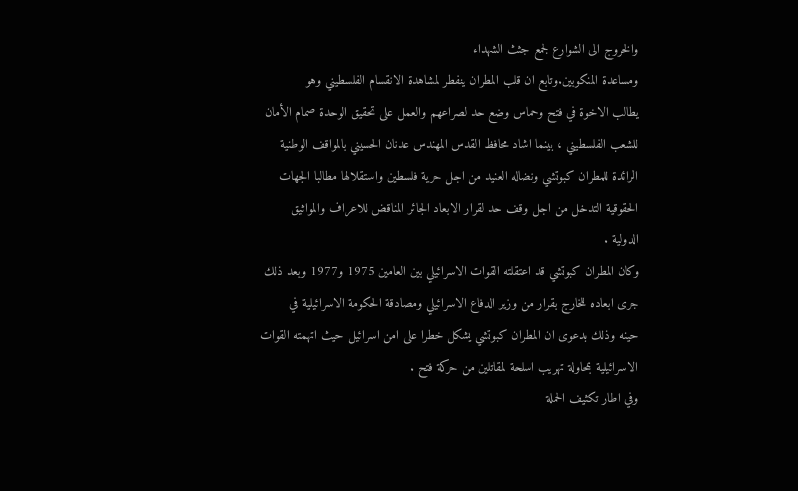والخروج الى الشوارع لجمع جثث الشهداء
ومساعدة المنكوبين.وتابع ان قلب المطران ينفطر لمشاهدة الانقسام الفلسطيني وهو
يطالب الاخوة في فتح وحماس وضع حد لصراعهم والعمل على تحقيق الوحدة صمام الأمان
للشعب الفلسطيني ، بينما اشاد محافظ القدس المهندس عدنان الحسيني بالمواقف الوطنية
الرائدة للمطران كبوتشي ونضاله العنيد من اجل حرية فلسطين واستقلالها مطالبا الجهات
الحقوقية التدخل من اجل وقف حد لقرار الابعاد الجائر المناقض للاعراف والمواثيق
الدولية .
وكان المطران كبوتشي قد اعتقلته القوات الاسرائيلي بين العامين 1975 و1977 وبعد ذلك
جرى ابعاده للخارج بقرار من وزير الدفاع الاسرائيلي ومصادقة الحكومة الاسرائيلية في
حينه وذلك بدعوى ان المطران كبوتشي يشكل خطرا على امن اسرائيل حيث اتهمته القوات
الاسرائيلية بمحاولة تهريب اسلحة لمقاتلين من حركة فتح .
وفي اطار تكثيف الحملة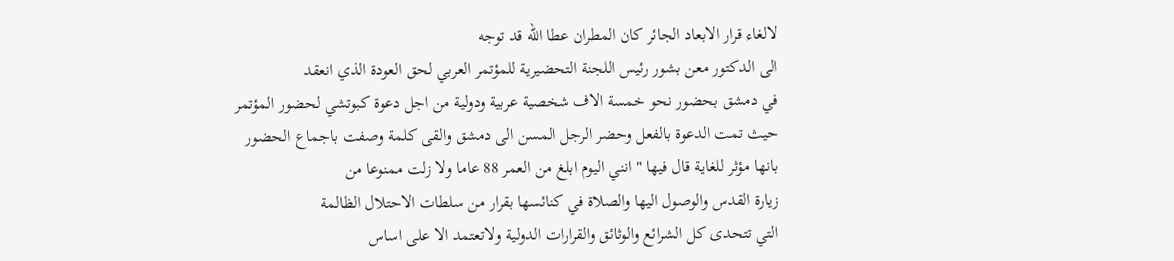لالغاء قرار الابعاد الجائر كان المطران عطا الله قد توجه
الى الدكتور معن بشور رئيس اللجنة التحضيرية للمؤتمر العربي لحق العودة الذي انعقد
في دمشق بحضور نحو خمسة الاف شخصية عربية ودولية من اجل دعوة كبوتشي لحضور المؤتمر
حيث تمت الدعوة بالفعل وحضر الرجل المسن الى دمشق والقى كلمة وصفت باجماع الحضور
بانها مؤثر للغاية قال فيها " انني اليوم ابلغ من العمر 88 عاما ولا زلت ممنوعا من
زيارة القدس والوصول اليها والصلاة في كنائسها بقرار من سلطات الاحتلال الظالمة
التي تتحدى كل الشرائع والوثائق والقرارات الدولية ولاتعتمد الا على اساس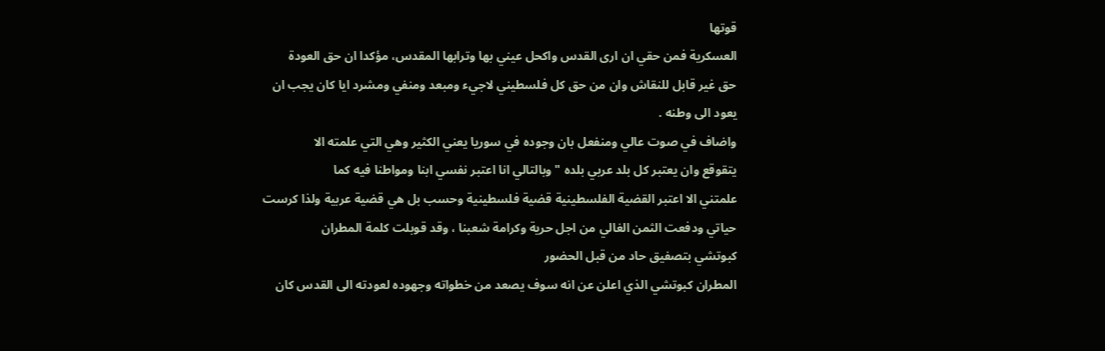قوتها
العسكرية فمن حقي ان ارى القدس واكحل عيني بها وترابها المقدس، مؤكدا ان حق العودة
حق غير قابل للنقاش وان من حق كل فلسطيني لاجيء ومبعد ومنفي ومشرد ايا كان يجب ان
يعود الى وطنه .
واضاف في صوت عالي ومنفعل بان وجوده في سوريا يعني الكثير وهي التي علمته الا
يتقوقع وان يعتبر كل بلد عربي بلده " وبالتالي انا اعتبر نفسي ابنا ومواطنا فيه كما
علمتني الا اعتبر القضية الفلسطينية قضية فلسطينية وحسب بل هي قضية عربية ولذا كرست
حياتي ودفعت الثمن الغالي من اجل حرية وكرامة شعبنا ، وقد قوبلت كلمة المطران
كبوتشي بتصفيق حاد من قبل الحضور
المطران كبوتشي الذي اعلن عن انه سوف يصعد من خطواته وجهوده لعودته الى القدس كان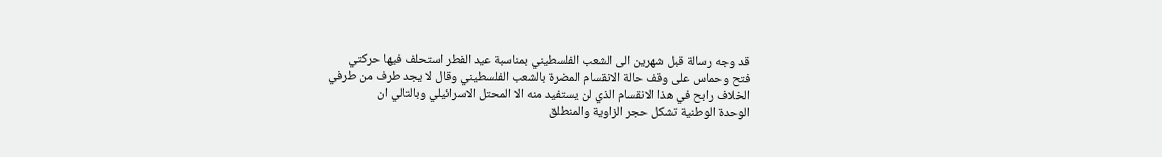قد وجه رسالة قبل شهرين الى الشعب الفلسطيني بمناسبة عيد الفطر استحلف فيها حركتي
فتح وحماس على وقف حالة الانقسام المضرة بالشعب الفلسطيني وقال لا يجد طرف من طرفي
الخلاف رابح في هذا الانقسام الذي لن يستفيد منه الا المحتل الاسرائيلي وبالتالي ان
الوحدة الوطنية تشكل حجر الزاوية والمنطلق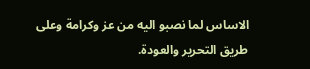الاساس لما نصبو اليه من عز وكرامة وعلى
طريق التحرير والعودة.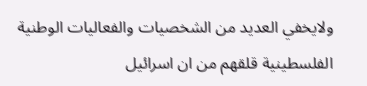ولايخفي العديد من الشخصيات والفعاليات الوطنية الفلسطينية قلقهم من ان اسرائيل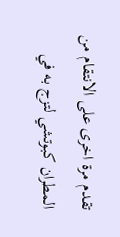تقدم مرة اخرى على الانتقام من المطران كبوتشي لتزج به في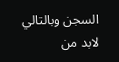السجن وبالتالي لابد من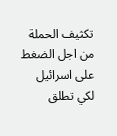تكثيف الحملة من اجل الضغط على اسرائيل لكي تطلق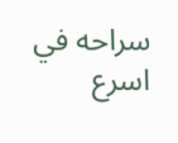سراحه في اسرع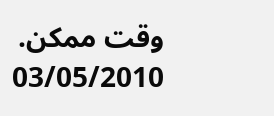وقت ممكن.
03/05/2010